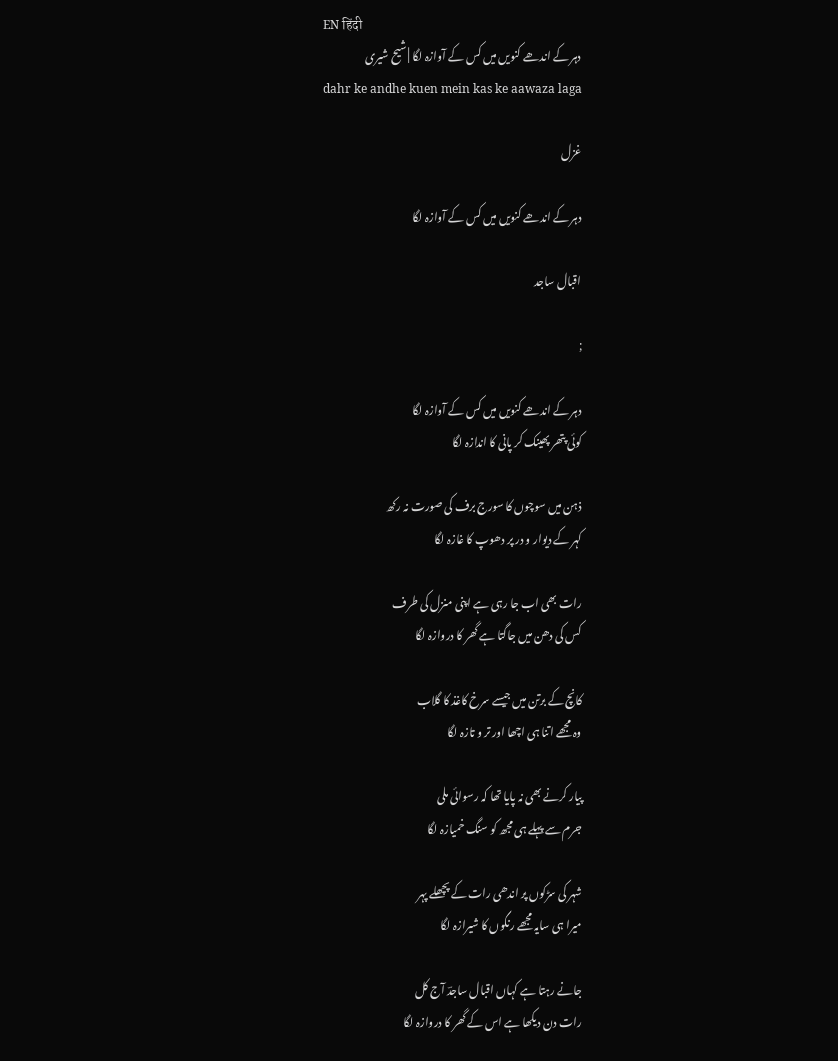EN हिंदी
دہر کے اندھے کنویں میں کس کے آوازہ لگا | شیح شیری
dahr ke andhe kuen mein kas ke aawaza laga

غزل

دہر کے اندھے کنویں میں کس کے آوازہ لگا

اقبال ساجد

;

دہر کے اندھے کنویں میں کس کے آوازہ لگا
کوئی پتھر پھینک کر پانی کا اندازہ لگا

ذہن میں سوچوں کا سورج برف کی صورت نہ رکھ
کہر کے دیوار و در پر دھوپ کا غازہ لگا

رات بھی اب جا رہی ہے اپنی منزل کی طرف
کس کی دھن میں جاگتا ہے گھر کا دروازہ لگا

کانچ کے برتن میں جیسے سرخ کاغذ کا گلاب
وہ مجھے اتنا ہی اچھا اور تر و تازہ لگا

پیار کرنے بھی نہ پایا تھا کہ رسوائی ملی
جرم سے پہلے ہی مجھ کو سنگ خمیازہ لگا

شہر کی سڑکوں پر اندھی رات کے پچھلے پہر
میرا ہی سایہ مجھے رنگوں کا شیرازہ لگا

جانے رہتا ہے کہاں اقبال ساجدؔ آج کل
رات دن دیکھا ہے اس کے گھر کا دروازہ لگا